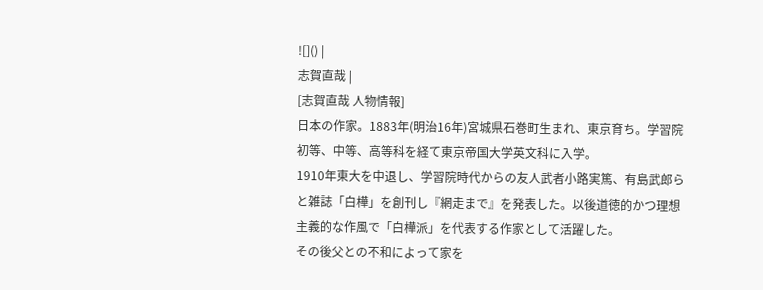![]() |
志賀直哉 |
[志賀直哉 人物情報]
日本の作家。1883年(明治16年)宮城県石巻町生まれ、東京育ち。学習院初等、中等、高等科を経て東京帝国大学英文科に入学。
1910年東大を中退し、学習院時代からの友人武者小路実篤、有島武郎らと雑誌「白樺」を創刊し『網走まで』を発表した。以後道徳的かつ理想主義的な作風で「白樺派」を代表する作家として活躍した。
その後父との不和によって家を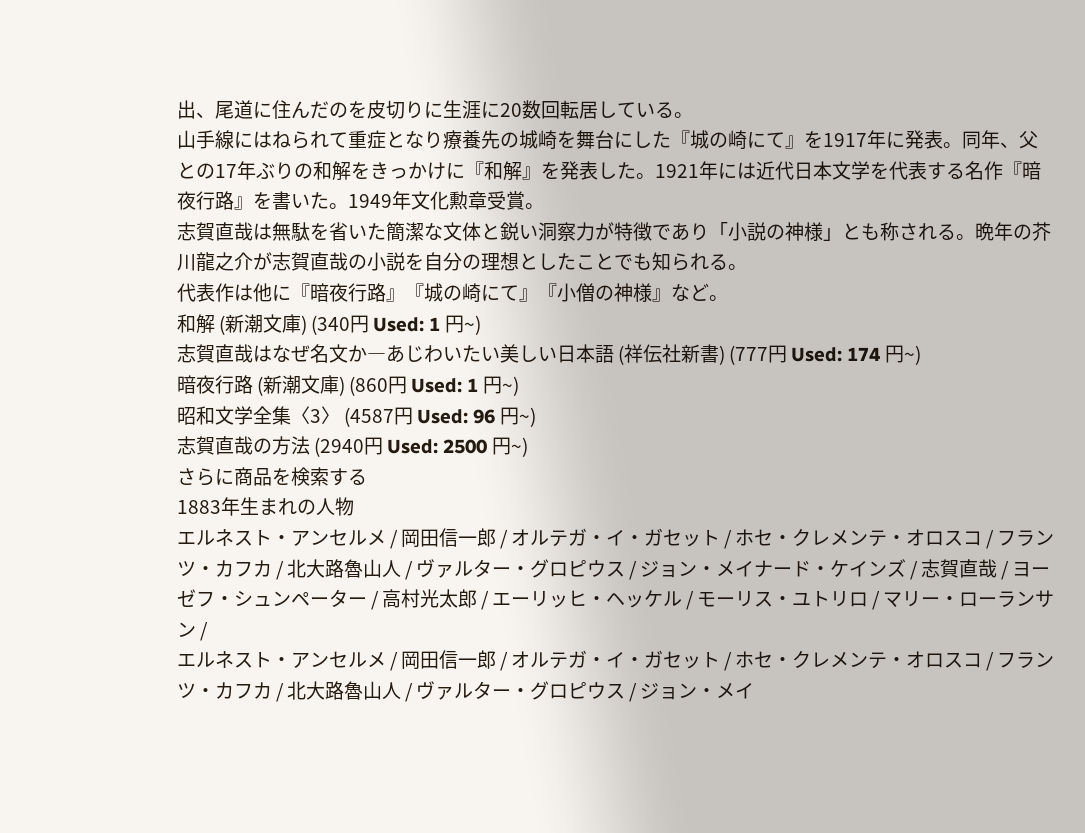出、尾道に住んだのを皮切りに生涯に20数回転居している。
山手線にはねられて重症となり療養先の城崎を舞台にした『城の崎にて』を1917年に発表。同年、父との17年ぶりの和解をきっかけに『和解』を発表した。1921年には近代日本文学を代表する名作『暗夜行路』を書いた。1949年文化勲章受賞。
志賀直哉は無駄を省いた簡潔な文体と鋭い洞察力が特徴であり「小説の神様」とも称される。晩年の芥川龍之介が志賀直哉の小説を自分の理想としたことでも知られる。
代表作は他に『暗夜行路』『城の崎にて』『小僧の神様』など。
和解 (新潮文庫) (340円 Used: 1 円~)
志賀直哉はなぜ名文か―あじわいたい美しい日本語 (祥伝社新書) (777円 Used: 174 円~)
暗夜行路 (新潮文庫) (860円 Used: 1 円~)
昭和文学全集〈3〉 (4587円 Used: 96 円~)
志賀直哉の方法 (2940円 Used: 2500 円~)
さらに商品を検索する
1883年生まれの人物
エルネスト・アンセルメ / 岡田信一郎 / オルテガ・イ・ガセット / ホセ・クレメンテ・オロスコ / フランツ・カフカ / 北大路魯山人 / ヴァルター・グロピウス / ジョン・メイナード・ケインズ / 志賀直哉 / ヨーゼフ・シュンペーター / 高村光太郎 / エーリッヒ・ヘッケル / モーリス・ユトリロ / マリー・ローランサン /
エルネスト・アンセルメ / 岡田信一郎 / オルテガ・イ・ガセット / ホセ・クレメンテ・オロスコ / フランツ・カフカ / 北大路魯山人 / ヴァルター・グロピウス / ジョン・メイ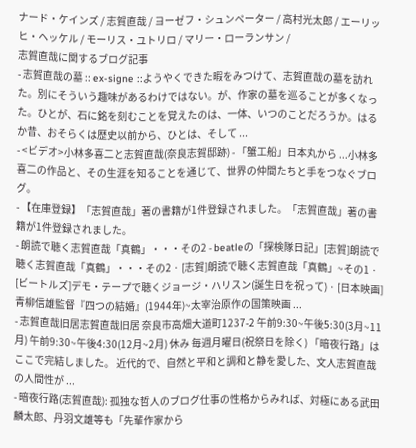ナード・ケインズ / 志賀直哉 / ヨーゼフ・シュンペーター / 高村光太郎 / エーリッヒ・ヘッケル / モーリス・ユトリロ / マリー・ローランサン /
志賀直哉に関するブログ記事
- 志賀直哉の墓 :: ex-signe ::ようやくできた暇をみつけて、志賀直哉の墓を訪れた。別にそういう趣味があるわけではない。が、作家の墓を巡ることが多くなった。ひとが、石に銘を刻むことを覚えたのは、一体、いつのことだろうか。はるか昔、おそらくは歴史以前から、ひとは、そして ...
- <ビデオ>小林多喜二と志賀直哉(奈良志賀邸跡) - 「蟹工船」日本丸から ...小林多喜二の作品と、その生涯を知ることを通じて、世界の仲間たちと手をつなぐブログ。
- 【在庫登録】「志賀直哉」著の書籍が1件登録されました。「志賀直哉」著の書籍が1件登録されました。
- 朗読で聴く志賀直哉「真鶴」・・・その2 - beatleの「探検隊日記」[志賀]朗読で聴く志賀直哉「真鶴」・・・その2 · [志賀]朗読で聴く志賀直哉「真鶴」~その1 · [ビートルズ]デモ・テープで聴くジョージ・ハリスン(誕生日を祝って) · [日本映画]青柳信雄監督『四つの結婚』(1944年)~太宰治原作の国策映画 ...
- 志賀直哉旧居志賀直哉旧居 奈良市高畑大道町1237-2 午前9:30~午後5:30(3月~11月) 午前9:30~午後4:30(12月~2月) 休み 毎週月曜日(祝祭日を除く) 「暗夜行路」はここで完結しました。 近代的で、自然と平和と調和と静を愛した、文人志賀直哉の人間性が ...
- 暗夜行路(志賀直哉): 孤独な哲人のブログ仕事の性格からみれば、対極にある武田麟太郎、丹羽文雄等も「先輩作家から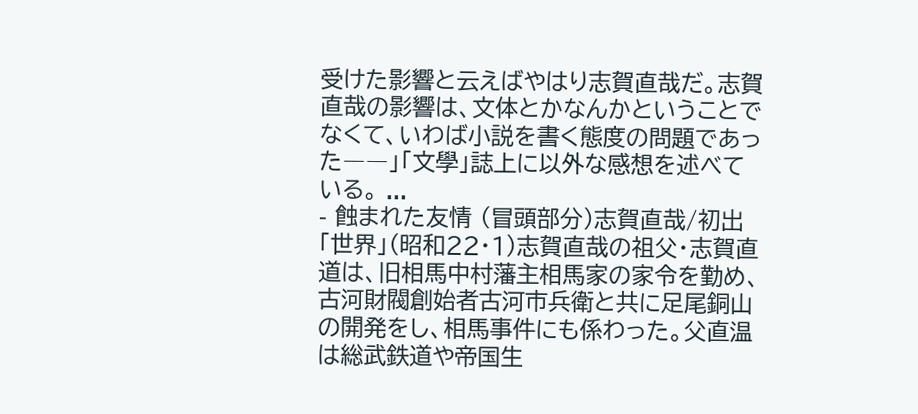受けた影響と云えばやはり志賀直哉だ。志賀直哉の影響は、文体とかなんかということでなくて、いわば小説を書く態度の問題であった――」「文學」誌上に以外な感想を述べている。 ...
- 蝕まれた友情 (冒頭部分)志賀直哉/初出「世界」(昭和22・1)志賀直哉の祖父・志賀直道は、旧相馬中村藩主相馬家の家令を勤め、古河財閥創始者古河市兵衛と共に足尾銅山の開発をし、相馬事件にも係わった。父直温は総武鉄道や帝国生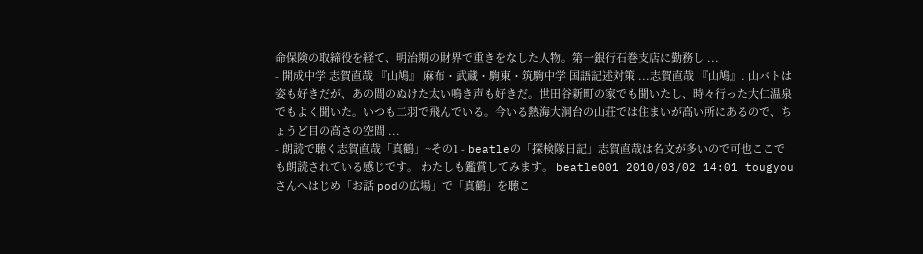命保険の取締役を経て、明治期の財界で重きをなした人物。第一銀行石巻支店に勤務し ...
- 開成中学 志賀直哉 『山鳩』 麻布・武蔵・駒東・筑駒中学 国語記述対策 ...志賀直哉 『山鳩』. 山バトは姿も好きだが、あの間のぬけた太い鳴き声も好きだ。世田谷新町の家でも聞いたし、時々行った大仁温泉でもよく聞いた。いつも二羽で飛んでいる。今いる熱海大洞台の山荘では住まいが高い所にあるので、ちょうど目の高さの空間 ...
- 朗読で聴く志賀直哉「真鶴」~その1 - beatleの「探検隊日記」志賀直哉は名文が多いので可也ここでも朗読されている感じです。 わたしも鑑賞してみます。 beatle001 2010/03/02 14:01 tougyouさんへはじめ「お話 podの広場」で「真鶴」を聴こ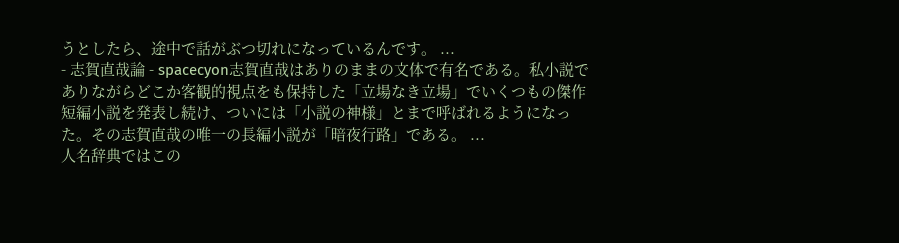うとしたら、途中で話がぶつ切れになっているんです。 ...
- 志賀直哉論 - spacecyon志賀直哉はありのままの文体で有名である。私小説でありながらどこか客観的視点をも保持した「立場なき立場」でいくつもの傑作短編小説を発表し続け、ついには「小説の神様」とまで呼ばれるようになった。その志賀直哉の唯一の長編小説が「暗夜行路」である。 ...
人名辞典ではこの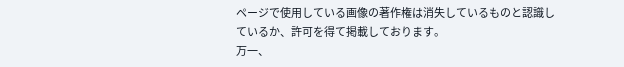ページで使用している画像の著作権は消失しているものと認識し
ているか、許可を得て掲載しております。
万一、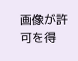画像が許可を得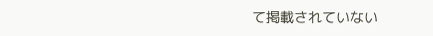て掲載されていない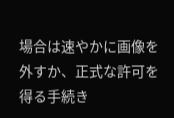場合は速やかに画像を外すか、正式な許可を得る手続き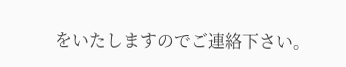をいたしますのでご連絡下さい。